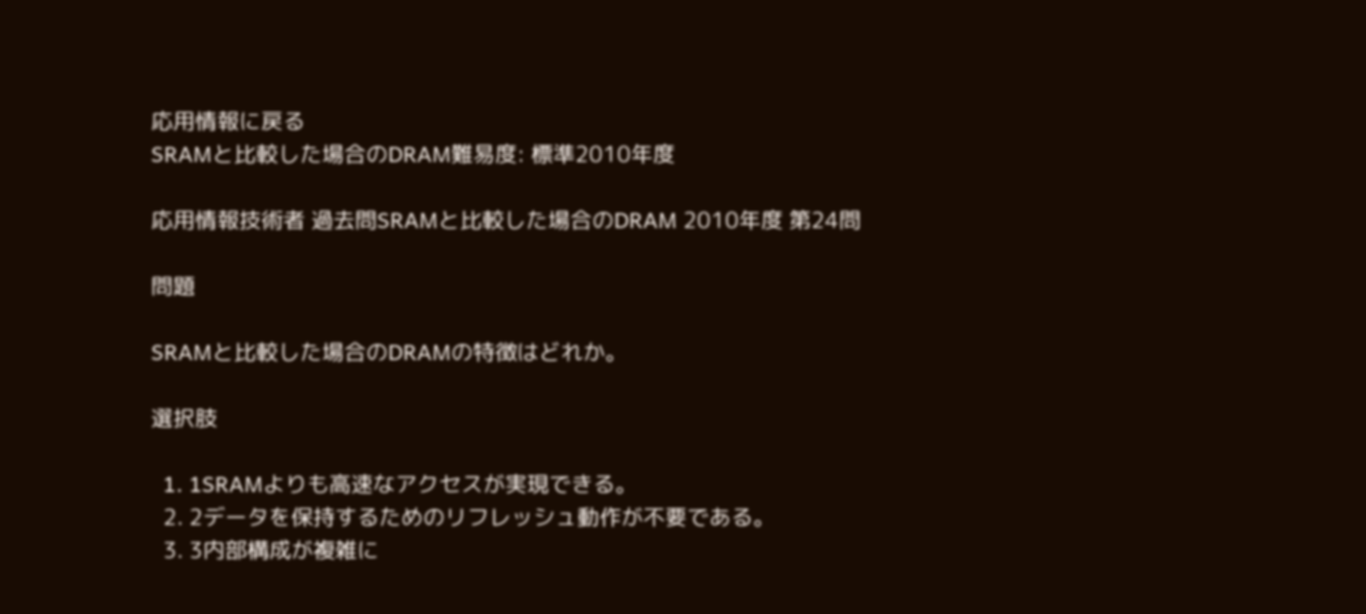応用情報に戻る
SRAMと比較した場合のDRAM難易度: 標準2010年度

応用情報技術者 過去問SRAMと比較した場合のDRAM 2010年度 第24問

問題

SRAMと比較した場合のDRAMの特徴はどれか。

選択肢

  1. 1SRAMよりも高速なアクセスが実現できる。
  2. 2データを保持するためのリフレッシュ動作が不要である。
  3. 3内部構成が複雑に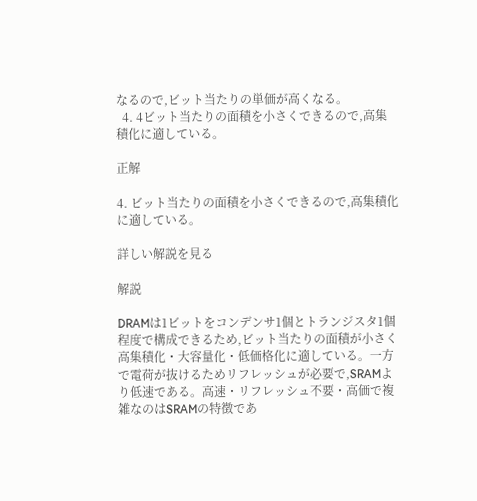なるので,ビット当たりの単価が高くなる。
  4. 4ビット当たりの面積を小さくできるので,高集積化に適している。

正解

4. ビット当たりの面積を小さくできるので,高集積化に適している。

詳しい解説を見る

解説

DRAMは1ビットをコンデンサ1個とトランジスタ1個程度で構成できるため,ビット当たりの面積が小さく高集積化・大容量化・低価格化に適している。一方で電荷が抜けるためリフレッシュが必要で,SRAMより低速である。高速・リフレッシュ不要・高価で複雑なのはSRAMの特徴であ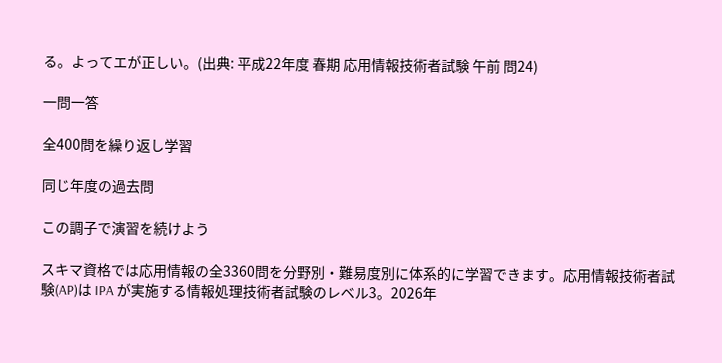る。よってエが正しい。(出典: 平成22年度 春期 応用情報技術者試験 午前 問24)

一問一答

全400問を繰り返し学習

同じ年度の過去問

この調子で演習を続けよう

スキマ資格では応用情報の全3360問を分野別・難易度別に体系的に学習できます。応用情報技術者試験(AP)は IPA が実施する情報処理技術者試験のレベル3。2026年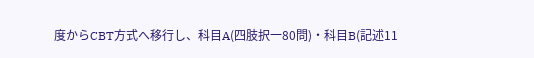度からCBT方式へ移行し、科目A(四肢択一80問)・科目B(記述11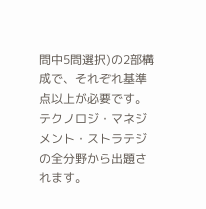問中5問選択)の2部構成で、それぞれ基準点以上が必要です。テクノロジ・マネジメント・ストラテジの全分野から出題されます。